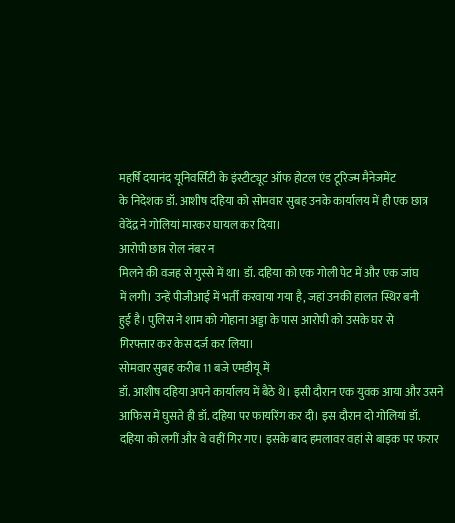महर्षि दयानंद यूनिवर्सिटी के इंस्टीट्यूट ऑफ होटल एंड टूरिज्म मैनेजमेंट
के निदेशक डॉ. आशीष दहिया को सोमवार सुबह उनके कार्यालय में ही एक छात्र
वेदेंद्र ने गोलियां मारकर घायल कर दिया।
आरोपी छात्र रोल नंबर न
मिलने की वजह से गुस्से में था। डॉ. दहिया को एक गोली पेट में और एक जांघ
में लगी। उन्हें पीजीआई में भर्ती करवाया गया है, जहां उनकी हालत स्थिर बनी
हुई है। पुलिस ने शाम को गोहाना अड्डा के पास आरोपी को उसके घर से
गिरफ्तार कर केस दर्ज कर लिया।
सोमवार सुबह करीब 11 बजे एमडीयू में
डॉ. आशीष दहिया अपने कार्यालय में बैठे थे। इसी दौरान एक युवक आया और उसने
आफिस में घुसते ही डॉ. दहिया पर फायरिंग कर दी। इस दौरान दो गोलियां डॉ.
दहिया को लगीं और वे वहीं गिर गए। इसके बाद हमलावर वहां से बाइक पर फरार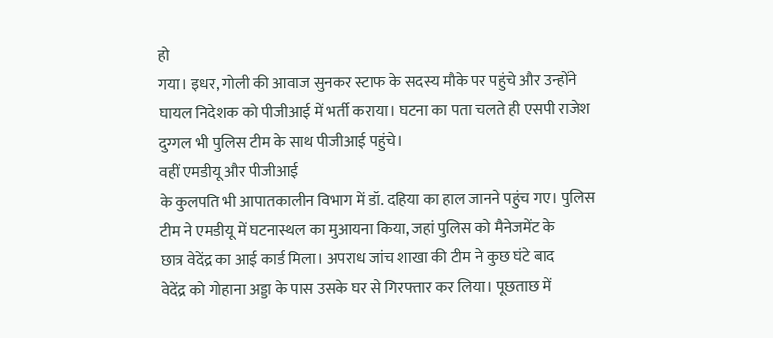हो
गया। इधर, गोली की आवाज सुनकर स्टाफ के सदस्य मौके पर पहुंचे और उन्होंने
घायल निदेशक को पीजीआई में भर्ती कराया। घटना का पता चलते ही एसपी राजेश
दुग्गल भी पुलिस टीम के साथ पीजीआई पहुंचे।
वहीं एमडीयू और पीजीआई
के कुलपति भी आपातकालीन विभाग में डॉ. दहिया का हाल जानने पहुंच गए। पुलिस
टीम ने एमडीयू में घटनास्थल का मुआयना किया, जहां पुलिस को मैनेजमेंट के
छात्र वेदेंद्र का आई कार्ड मिला। अपराध जांच शाखा की टीम ने कुछ घंटे बाद
वेदेंद्र को गोहाना अड्डा के पास उसके घर से गिरफ्तार कर लिया। पूछताछ में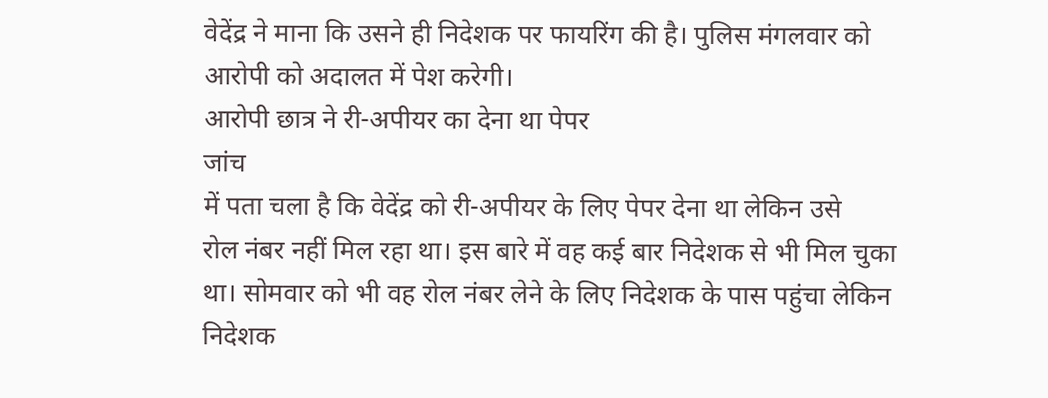वेदेंद्र ने माना कि उसने ही निदेशक पर फायरिंग की है। पुलिस मंगलवार को
आरोपी को अदालत में पेश करेगी।
आरोपी छात्र ने री-अपीयर का देना था पेपर
जांच
में पता चला है कि वेदेंद्र को री-अपीयर के लिए पेपर देना था लेकिन उसे
रोल नंबर नहीं मिल रहा था। इस बारे में वह कई बार निदेशक से भी मिल चुका
था। सोमवार को भी वह रोल नंबर लेने के लिए निदेशक के पास पहुंचा लेकिन
निदेशक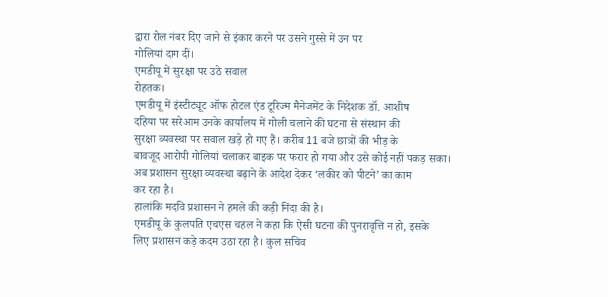द्वारा रोल नंबर दिए जाने से इंकार करने पर उसने गुस्से में उन पर
गोलियां दाग दीं।
एमडीयू में सुरक्षा पर उठे सवाल
रोहतक।
एमडीयू में इंस्टीट्यूट ऑफ होटल एंड टूरिज्म मैनेजमेंट के निदेशक डॉ. आशीष
दहिया पर सरेआम उनके कार्यालय में गोली चलाने की घटना से संस्थान की
सुरक्षा व्यवस्था पर सवाल खड़े हो गए हैं। करीब 11 बजे छात्रों की भीड़ के
बावजूद आरोपी गोलियां चलाकर बाइक पर फरार हो गया और उसे कोई नहीं पकड़ सका।
अब प्रशासन सुरक्षा व्यवस्था बढ़ाने के आदेश देकर ‘लकीर को पीटने’ का काम
कर रहा है।
हालांकि मदवि प्रशासन ने हमले की कड़ी निंदा की है।
एमडीयू के कुलपति एचएस चहल ने कहा कि ऐसी घटना की पुनरावृत्ति न हो, इसके
लिए प्रशासन कड़े कदम उठा रहा है। कुल सचिव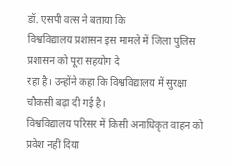डॉ. एसपी वत्स ने बताया कि
विश्वविद्यालय प्रशासन इस मामले में जिला पुलिस प्रशासन को पूरा सहयोग दे
रहा है। उन्होंने कहा कि विश्वविद्यालय में सुरक्षा चौकसी बढ़ा दी गई है।
विश्वविद्यालय परिसर में किसी अनाधिकृत वाहन को प्रवेश नहीं दिया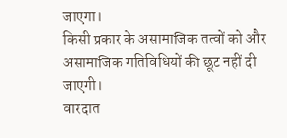जाएगा।
किसी प्रकार के असामाजिक तत्वों को और असामाजिक गतिविधियों की छूट नहीं दी
जाएगी।
वारदात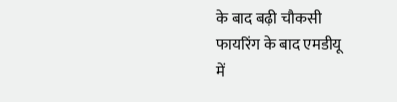के बाद बढ़ी चौकसी
फायरिंग के बाद एमडीयू
में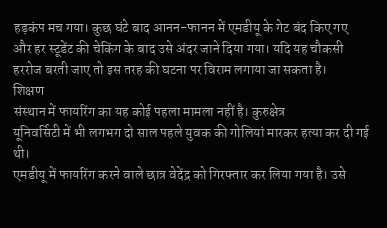हड़कंप मच गया। कुछ घंटे बाद आनन-फानन में एमडीयू के गेट बंद किए गए
और हर स्टूडेंट की चेकिंग के बाद उसे अंदर जाने दिया गया। यदि यह चौकसी
हररोज बरती जाए तो इस तरह की घटना पर विराम लगाया जा सकता है।
शिक्षण
संस्थान में फायरिंग का यह कोई पहला मामला नहीं है। कुरुक्षेत्र
यूनिवर्सिटी में भी लगभग दो साल पहले युवक की गोलियां मारकर हत्या कर दी गई
थी।
एमडीयू में फायरिंग करने वाले छात्र वेदेंद्र को गिरफ्तार कर लिया गया है। उसे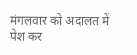मंगलवार को अदालत में पेश कर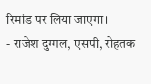रिमांड पर लिया जाएगा।
- राजेश दुग्गल, एसपी, रोहतक